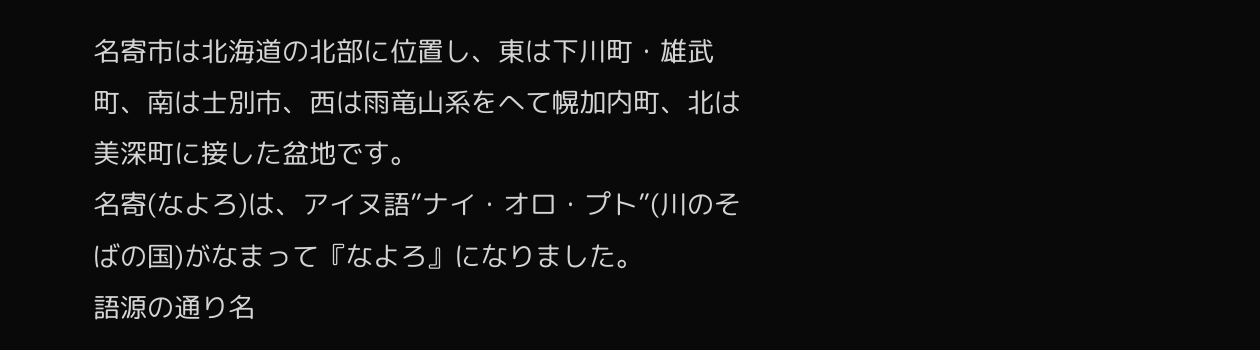名寄市は北海道の北部に位置し、東は下川町・雄武町、南は士別市、西は雨竜山系をへて幌加内町、北は美深町に接した盆地です。
名寄(なよろ)は、アイヌ語”ナイ・オロ・プト”(川のそばの国)がなまって『なよろ』になりました。
語源の通り名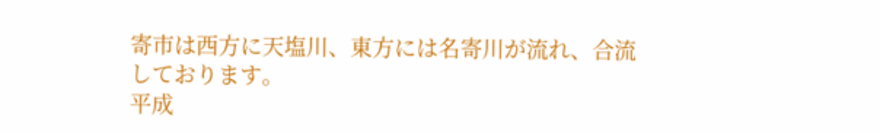寄市は西方に天塩川、東方には名寄川が流れ、合流しております。
平成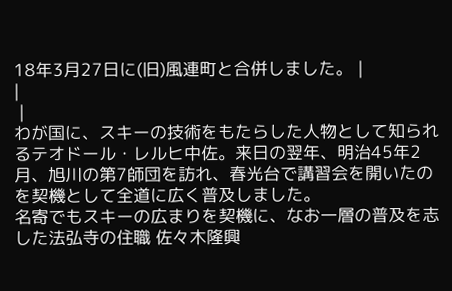18年3月27日に(旧)風連町と合併しました。 |
|
 |
わが国に、スキーの技術をもたらした人物として知られるテオドール・レルヒ中佐。来日の翌年、明治45年2月、旭川の第7師団を訪れ、春光台で講習会を開いたのを契機として全道に広く普及しました。
名寄でもスキーの広まりを契機に、なお一層の普及を志した法弘寺の住職 佐々木隆興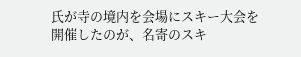氏が寺の境内を会場にスキー大会を開催したのが、名寄のスキ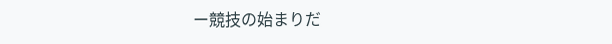ー競技の始まりだ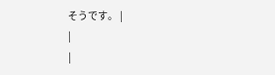そうです。 |
|
|